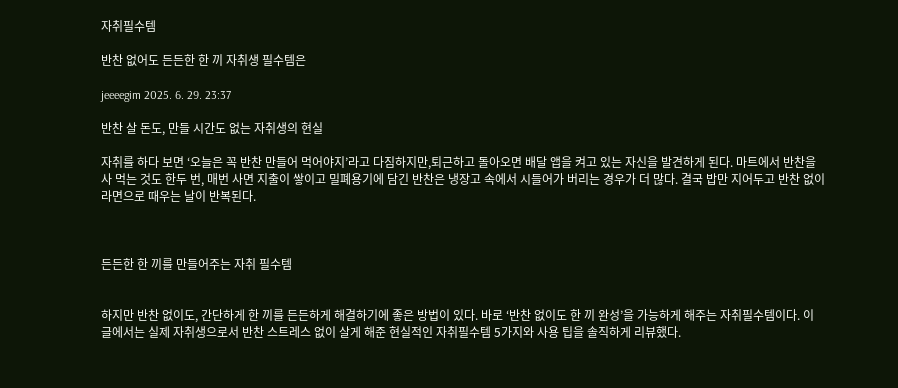자취필수템

반찬 없어도 든든한 한 끼 자취생 필수템은

jeeeegim 2025. 6. 29. 23:37

반찬 살 돈도, 만들 시간도 없는 자취생의 현실

자취를 하다 보면 ‘오늘은 꼭 반찬 만들어 먹어야지’라고 다짐하지만,퇴근하고 돌아오면 배달 앱을 켜고 있는 자신을 발견하게 된다. 마트에서 반찬을 사 먹는 것도 한두 번, 매번 사면 지출이 쌓이고 밀폐용기에 담긴 반찬은 냉장고 속에서 시들어가 버리는 경우가 더 많다. 결국 밥만 지어두고 반찬 없이 라면으로 때우는 날이 반복된다.



든든한 한 끼를 만들어주는 자취 필수템


하지만 반찬 없이도, 간단하게 한 끼를 든든하게 해결하기에 좋은 방법이 있다. 바로 ‘반찬 없이도 한 끼 완성’을 가능하게 해주는 자취필수템이다. 이 글에서는 실제 자취생으로서 반찬 스트레스 없이 살게 해준 현실적인 자취필수템 5가지와 사용 팁을 솔직하게 리뷰했다.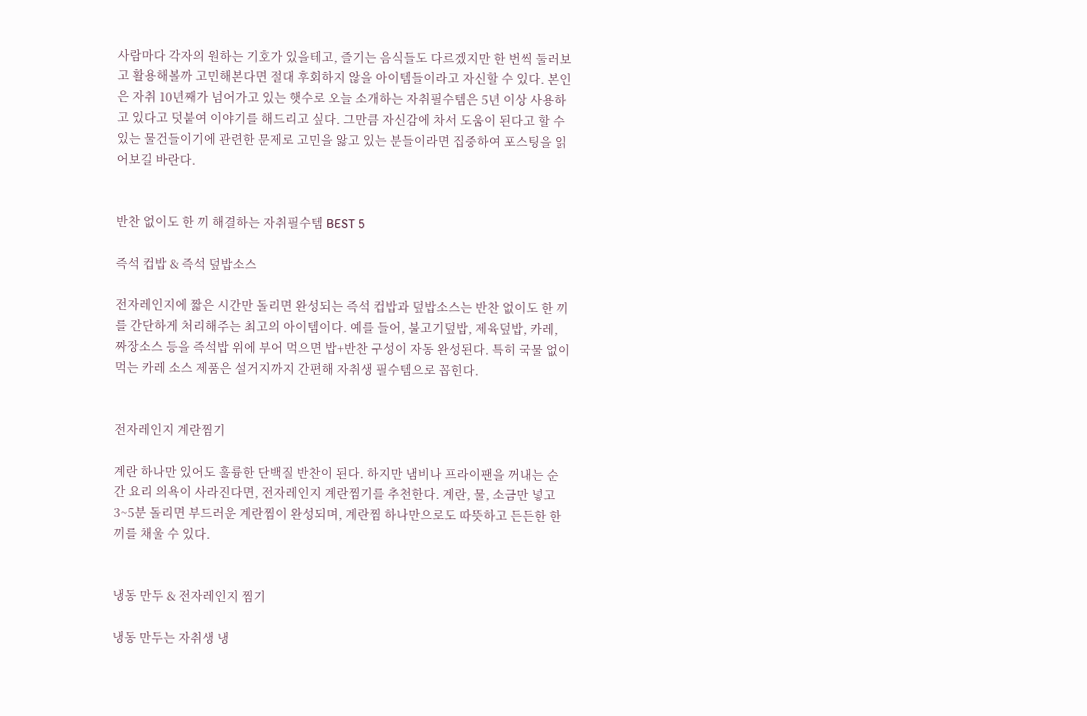사람마다 각자의 원하는 기호가 있을테고, 즐기는 음식들도 다르겠지만 한 번씩 둘러보고 활용해볼까 고민해본다면 절대 후회하지 않을 아이템들이라고 자신할 수 있다. 본인은 자취 10년째가 넘어가고 있는 햇수로 오늘 소개하는 자취필수템은 5년 이상 사용하고 있다고 덧붙여 이야기를 해드리고 싶다. 그만큼 자신감에 차서 도움이 된다고 할 수 있는 물건들이기에 관련한 문제로 고민을 앓고 있는 분들이라면 집중하여 포스팅을 읽어보길 바란다.


반찬 없이도 한 끼 해결하는 자취필수템 BEST 5

즉석 컵밥 & 즉석 덮밥소스

전자레인지에 짧은 시간만 돌리면 완성되는 즉석 컵밥과 덮밥소스는 반찬 없이도 한 끼를 간단하게 처리해주는 최고의 아이템이다. 예를 들어, 불고기덮밥, 제육덮밥, 카레, 짜장소스 등을 즉석밥 위에 부어 먹으면 밥+반찬 구성이 자동 완성된다. 특히 국물 없이 먹는 카레 소스 제품은 설거지까지 간편해 자취생 필수템으로 꼽힌다.


전자레인지 계란찜기

계란 하나만 있어도 훌륭한 단백질 반찬이 된다. 하지만 냄비나 프라이팬을 꺼내는 순간 요리 의욕이 사라진다면, 전자레인지 계란찜기를 추천한다. 계란, 물, 소금만 넣고 3~5분 돌리면 부드러운 계란찜이 완성되며, 계란찜 하나만으로도 따뜻하고 든든한 한 끼를 채울 수 있다.


냉동 만두 & 전자레인지 찜기

냉동 만두는 자취생 냉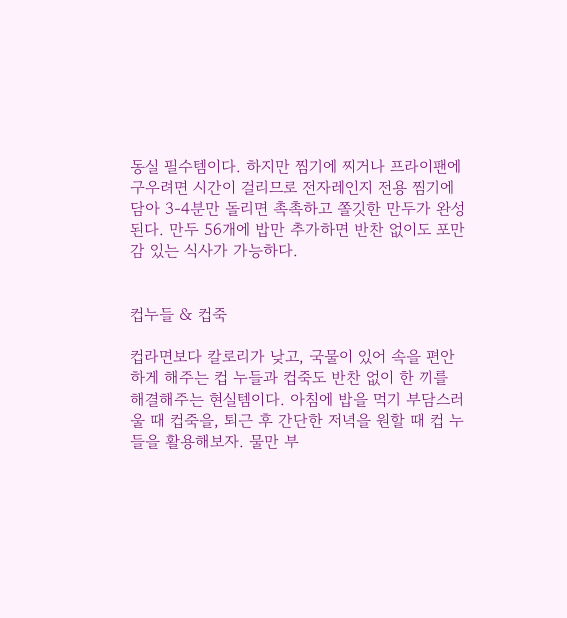동실 필수템이다. 하지만 찜기에 찌거나 프라이팬에 구우려면 시간이 걸리므로 전자레인지 전용 찜기에 담아 3-4분만 돌리면 촉촉하고 쫄깃한 만두가 완성된다. 만두 56개에 밥만 추가하면 반찬 없이도 포만감 있는 식사가 가능하다.


컵누들 & 컵죽

컵라면보다 칼로리가 낮고, 국물이 있어 속을 편안하게 해주는 컵 누들과 컵죽도 반찬 없이 한 끼를 해결해주는 현실템이다. 아침에 밥을 먹기 부담스러울 때 컵죽을, 퇴근 후 간단한 저녁을 원할 때 컵 누들을 활용해보자. 물만 부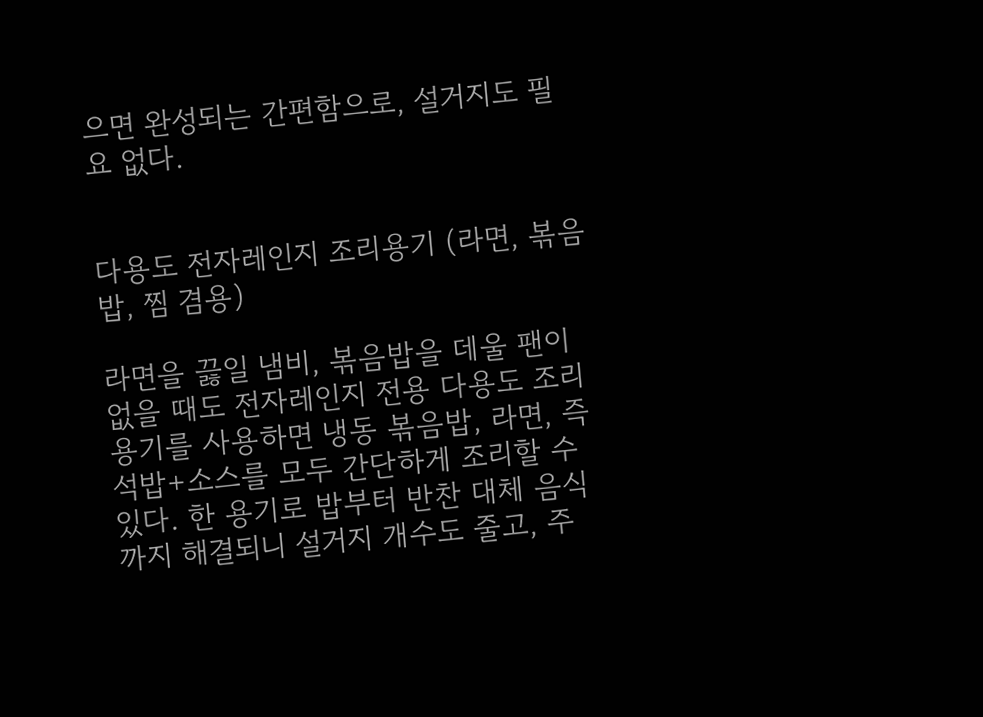으면 완성되는 간편함으로, 설거지도 필요 없다.


다용도 전자레인지 조리용기 (라면, 볶음밥, 찜 겸용)

라면을 끓일 냄비, 볶음밥을 데울 팬이 없을 때도 전자레인지 전용 다용도 조리용기를 사용하면 냉동 볶음밥, 라면, 즉석밥+소스를 모두 간단하게 조리할 수 있다. 한 용기로 밥부터 반찬 대체 음식까지 해결되니 설거지 개수도 줄고, 주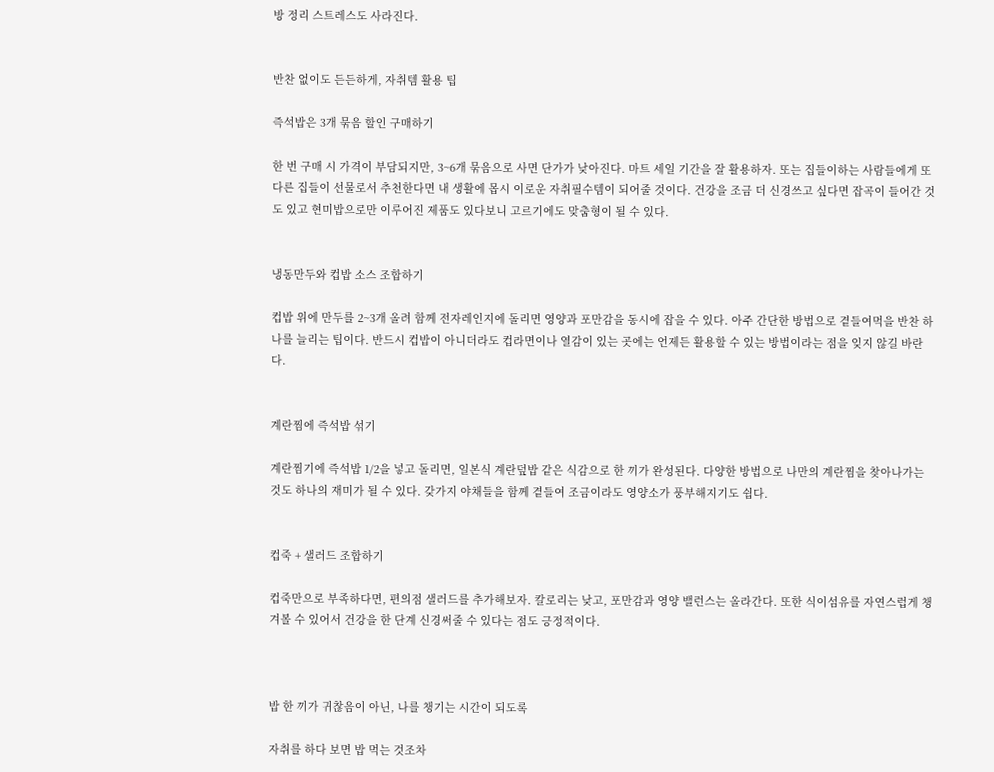방 정리 스트레스도 사라진다.


반찬 없이도 든든하게, 자취템 활용 팁

즉석밥은 3개 묶음 할인 구매하기

한 번 구매 시 가격이 부담되지만, 3~6개 묶음으로 사면 단가가 낮아진다. 마트 세일 기간을 잘 활용하자. 또는 집들이하는 사람들에게 또 다른 집들이 선물로서 추천한다면 내 생활에 몹시 이로운 자취필수템이 되어줄 것이다. 건강을 조금 더 신경쓰고 싶다면 잡곡이 들어간 것도 있고 현미밥으로만 이루어진 제품도 있다보니 고르기에도 맞춤형이 될 수 있다.


냉동만두와 컵밥 소스 조합하기

컵밥 위에 만두를 2~3개 올려 함께 전자레인지에 돌리면 영양과 포만감을 동시에 잡을 수 있다. 아주 간단한 방법으로 곁들여먹을 반찬 하나를 늘리는 팁이다. 반드시 컵밥이 아니더라도 컵라면이나 열감이 있는 곳에는 언제든 활용할 수 있는 방법이라는 점을 잊지 않길 바란다.


계란찜에 즉석밥 섞기

계란찜기에 즉석밥 1/2을 넣고 돌리면, 일본식 계란덮밥 같은 식감으로 한 끼가 완성된다. 다양한 방법으로 나만의 계란찜을 찾아나가는 것도 하나의 재미가 될 수 있다. 갖가지 야채들을 함께 곁들여 조금이라도 영양소가 풍부해지기도 쉽다.


컵죽 + 샐러드 조합하기

컵죽만으로 부족하다면, 편의점 샐러드를 추가해보자. 칼로리는 낮고, 포만감과 영양 밸런스는 올라간다. 또한 식이섬유를 자연스럽게 챙겨볼 수 있어서 건강을 한 단계 신경써줄 수 있다는 점도 긍정적이다.



밥 한 끼가 귀찮음이 아닌, 나를 챙기는 시간이 되도록

자취를 하다 보면 밥 먹는 것조차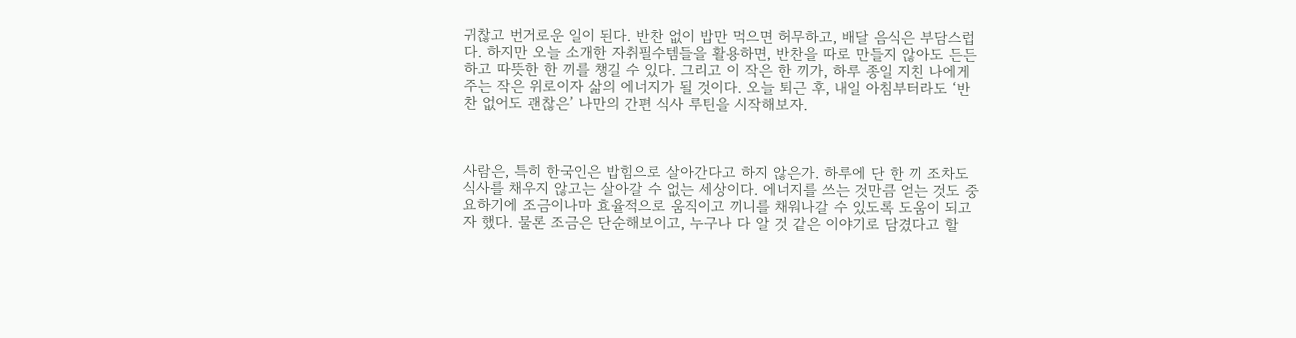귀찮고 번거로운 일이 된다. 반찬 없이 밥만 먹으면 허무하고, 배달 음식은 부담스럽다. 하지만 오늘 소개한 자취필수템들을 활용하면, 반찬을 따로 만들지 않아도 든든하고 따뜻한 한 끼를 챙길 수 있다. 그리고 이 작은 한 끼가, 하루 종일 지친 나에게 주는 작은 위로이자 삶의 에너지가 될 것이다. 오늘 퇴근 후, 내일 아침부터라도 ‘반찬 없어도 괜찮은’ 나만의 간편 식사 루틴을 시작해보자.



사람은, 특히 한국인은 밥힘으로 살아간다고 하지 않은가. 하루에 단 한 끼 조차도 식사를 채우지 않고는 살아갈 수 없는 세상이다. 에너지를 쓰는 것만큼 얻는 것도 중요하기에 조금이나마 효율적으로 움직이고 끼니를 채워나갈 수 있도록 도움이 되고자 했다. 물론 조금은 단순해보이고, 누구나 다 알 것 같은 이야기로 담겼다고 할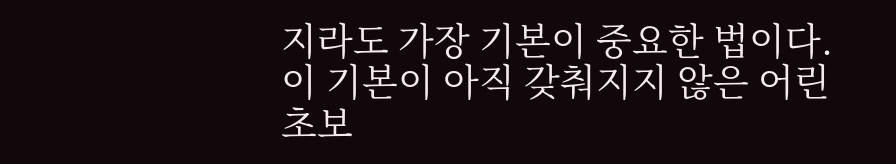지라도 가장 기본이 중요한 법이다. 이 기본이 아직 갖춰지지 않은 어린 초보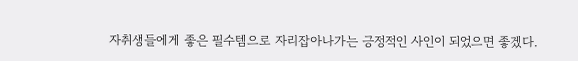자취생들에게 좋은 필수템으로 자리잡아나가는 긍정적인 사인이 되었으면 좋겠다.